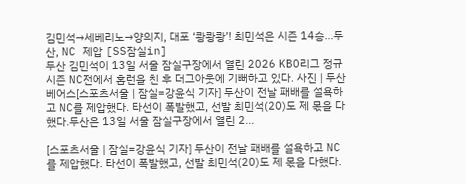김민석→세베리노→양의지, 대포 ‘쾅쾅쾅’! 최민석은 시즌 14승…두산, NC 제압 [SS잠실in]
두산 김민석이 13일 서울 잠실구장에서 열린 2026 KBO리그 정규시즌 NC전에서 홈런을 친 후 더그아웃에 기뻐하고 있다. 사진 | 두산 베어스[스포츠서울 | 잠실=강윤식 기자] 두산이 전날 패배를 설욕하고 NC를 제압했다. 타선이 폭발했고, 선발 최민석(20)도 제 몫을 다했다.두산은 13일 서울 잠실구장에서 열린 2...

[스포츠서울 | 잠실=강윤식 기자] 두산이 전날 패배를 설욕하고 NC를 제압했다. 타선이 폭발했고, 선발 최민석(20)도 제 몫을 다했다.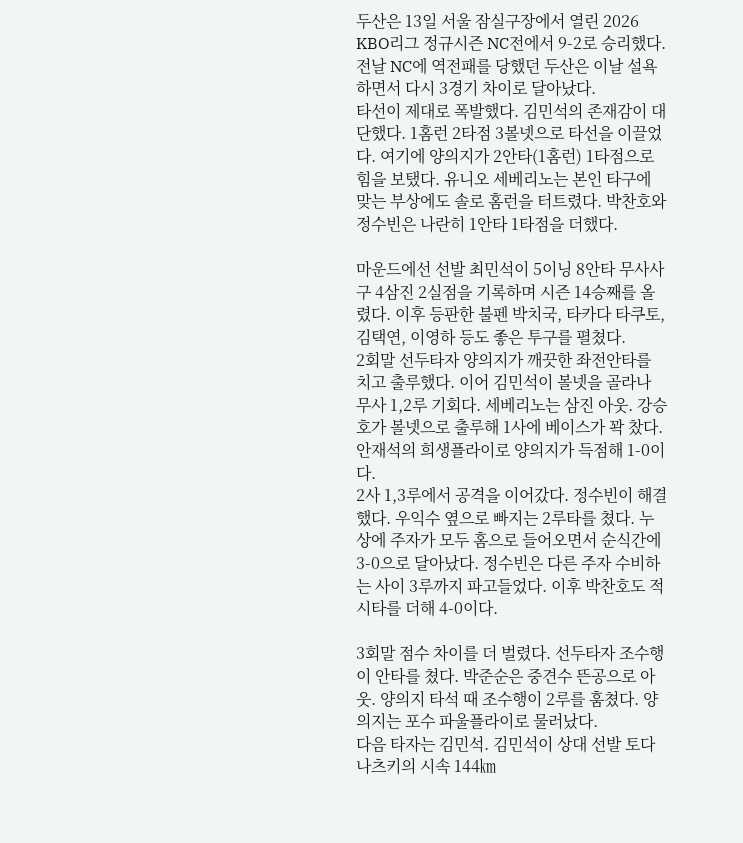두산은 13일 서울 잠실구장에서 열린 2026 KBO리그 정규시즌 NC전에서 9-2로 승리했다. 전날 NC에 역전패를 당했던 두산은 이날 설욕하면서 다시 3경기 차이로 달아났다.
타선이 제대로 폭발했다. 김민석의 존재감이 대단했다. 1홈런 2타점 3볼넷으로 타선을 이끌었다. 여기에 양의지가 2안타(1홈런) 1타점으로 힘을 보탰다. 유니오 세베리노는 본인 타구에 맞는 부상에도 솔로 홈런을 터트렸다. 박찬호와 정수빈은 나란히 1안타 1타점을 더했다.

마운드에선 선발 최민석이 5이닝 8안타 무사사구 4삼진 2실점을 기록하며 시즌 14승째를 올렸다. 이후 등판한 불펜 박치국, 타카다 타쿠토, 김택연, 이영하 등도 좋은 투구를 펼쳤다.
2회말 선두타자 양의지가 깨끗한 좌전안타를 치고 출루했다. 이어 김민석이 볼넷을 골라나 무사 1,2루 기회다. 세베리노는 삼진 아웃. 강승호가 볼넷으로 출루해 1사에 베이스가 꽉 찼다. 안재석의 희생플라이로 양의지가 득점해 1-0이다.
2사 1,3루에서 공격을 이어갔다. 정수빈이 해결했다. 우익수 옆으로 빠지는 2루타를 쳤다. 누상에 주자가 모두 홈으로 들어오면서 순식간에 3-0으로 달아났다. 정수빈은 다른 주자 수비하는 사이 3루까지 파고들었다. 이후 박찬호도 적시타를 더해 4-0이다.

3회말 점수 차이를 더 벌렸다. 선두타자 조수행이 안타를 쳤다. 박준순은 중견수 뜬공으로 아웃. 양의지 타석 때 조수행이 2루를 훔쳤다. 양의지는 포수 파울플라이로 물러났다.
다음 타자는 김민석. 김민석이 상대 선발 토다 나츠키의 시속 144㎞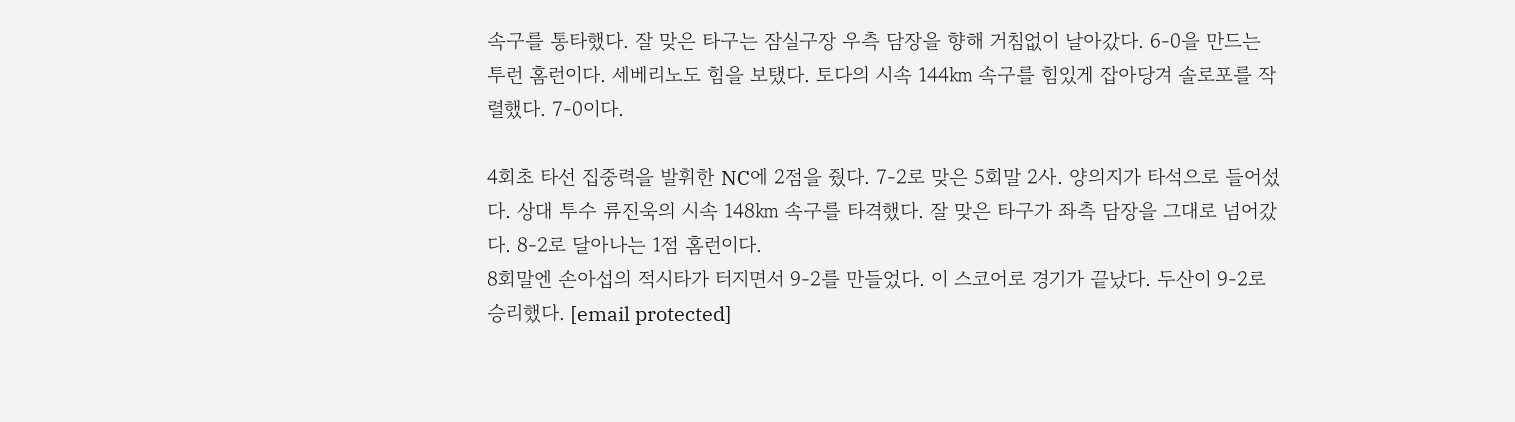속구를 통타했다. 잘 맞은 타구는 잠실구장 우측 담장을 향해 거침없이 날아갔다. 6-0을 만드는 투런 홈런이다. 세베리노도 힘을 보탰다. 토다의 시속 144㎞ 속구를 힘있게 잡아당겨 솔로포를 작렬했다. 7-0이다.

4회초 타선 집중력을 발휘한 NC에 2점을 줬다. 7-2로 맞은 5회말 2사. 양의지가 타석으로 들어섰다. 상대 투수 류진욱의 시속 148㎞ 속구를 타격했다. 잘 맞은 타구가 좌측 담장을 그대로 넘어갔다. 8-2로 달아나는 1점 홈런이다.
8회말엔 손아섭의 적시타가 터지면서 9-2를 만들었다. 이 스코어로 경기가 끝났다. 두산이 9-2로 승리했다. [email protected]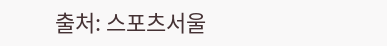출처: 스포츠서울